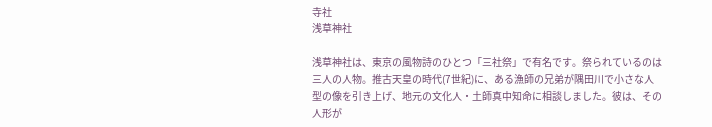寺社
浅草神社

浅草神社は、東京の風物詩のひとつ「三社祭」で有名です。祭られているのは三人の人物。推古天皇の時代(7世紀)に、ある漁師の兄弟が隅田川で小さな人型の像を引き上げ、地元の文化人・土師真中知命に相談しました。彼は、その人形が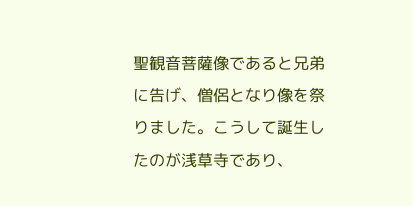聖観音菩薩像であると兄弟に告げ、僧侶となり像を祭りました。こうして誕生したのが浅草寺であり、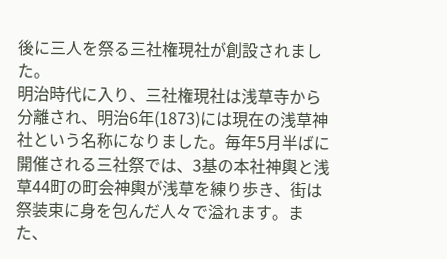後に三人を祭る三社権現社が創設されました。
明治時代に入り、三社権現社は浅草寺から分離され、明治6年(1873)には現在の浅草神社という名称になりました。毎年5月半ばに開催される三社祭では、3基の本社神輿と浅草44町の町会神輿が浅草を練り歩き、街は祭装束に身を包んだ人々で溢れます。また、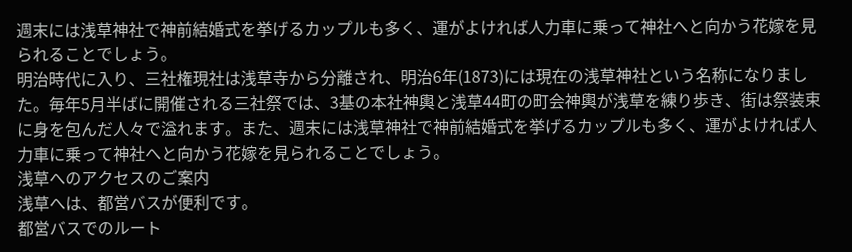週末には浅草神社で神前結婚式を挙げるカップルも多く、運がよければ人力車に乗って神社へと向かう花嫁を見られることでしょう。
明治時代に入り、三社権現社は浅草寺から分離され、明治6年(1873)には現在の浅草神社という名称になりました。毎年5月半ばに開催される三社祭では、3基の本社神輿と浅草44町の町会神輿が浅草を練り歩き、街は祭装束に身を包んだ人々で溢れます。また、週末には浅草神社で神前結婚式を挙げるカップルも多く、運がよければ人力車に乗って神社へと向かう花嫁を見られることでしょう。
浅草へのアクセスのご案内
浅草へは、都営バスが便利です。
都営バスでのルート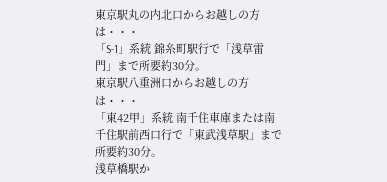東京駅丸の内北口からお越しの方は・・・
「S-1」系統 錦糸町駅行で「浅草雷門」まで所要約30分。
東京駅八重洲口からお越しの方は・・・
「東42甲」系統 南千住車庫または南千住駅前西口行で「東武浅草駅」まで所要約30分。
浅草橋駅か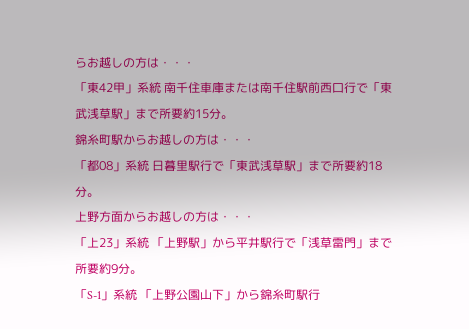らお越しの方は・・・
「東42甲」系統 南千住車庫または南千住駅前西口行で「東武浅草駅」まで所要約15分。
錦糸町駅からお越しの方は・・・
「都08」系統 日暮里駅行で「東武浅草駅」まで所要約18分。
上野方面からお越しの方は・・・
「上23」系統 「上野駅」から平井駅行で「浅草雷門」まで所要約9分。
「S-1」系統 「上野公園山下」から錦糸町駅行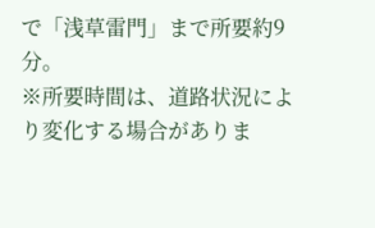で「浅草雷門」まで所要約9分。
※所要時間は、道路状況により変化する場合がありま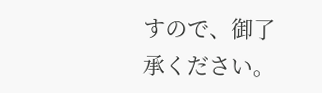すので、御了承ください。